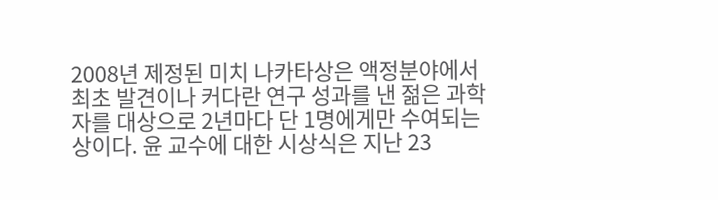2008년 제정된 미치 나카타상은 액정분야에서 최초 발견이나 커다란 연구 성과를 낸 젊은 과학자를 대상으로 2년마다 단 1명에게만 수여되는 상이다. 윤 교수에 대한 시상식은 지난 23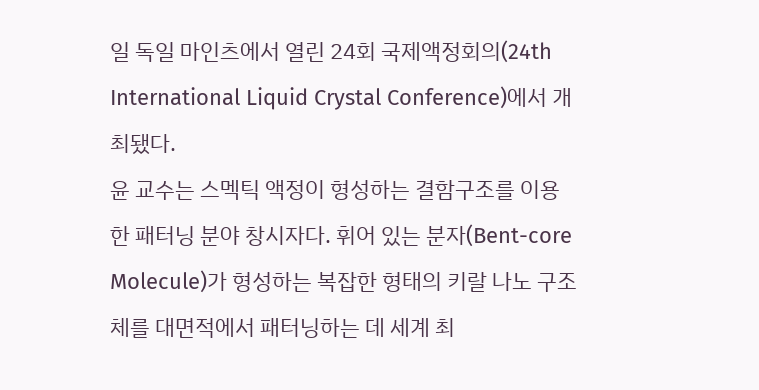일 독일 마인츠에서 열린 24회 국제액정회의(24th International Liquid Crystal Conference)에서 개최됐다.
윤 교수는 스멕틱 액정이 형성하는 결함구조를 이용한 패터닝 분야 창시자다. 휘어 있는 분자(Bent-core Molecule)가 형성하는 복잡한 형태의 키랄 나노 구조체를 대면적에서 패터닝하는 데 세계 최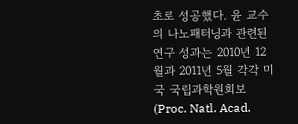초로 성공했다. 윤 교수의 나노패터닝과 관련된 연구 성과는 2010년 12월과 2011년 5월 각각 미국 국립과학원회보 (Proc. Natl. Acad.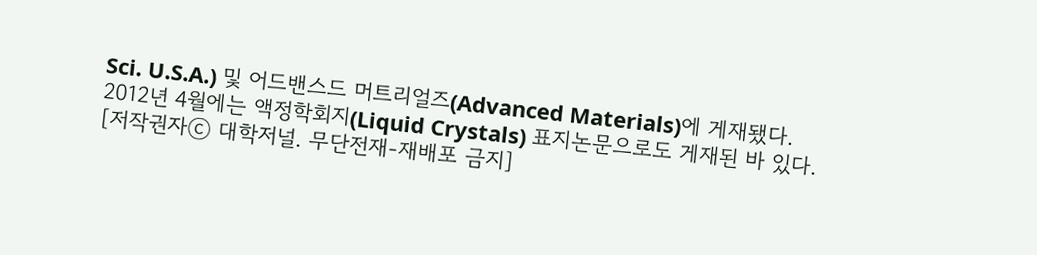Sci. U.S.A.) 및 어드밴스드 머트리얼즈(Advanced Materials)에 게재됐다. 2012년 4월에는 액정학회지(Liquid Crystals) 표지논문으로도 게재된 바 있다.
[저작권자ⓒ 대학저널. 무단전재-재배포 금지]